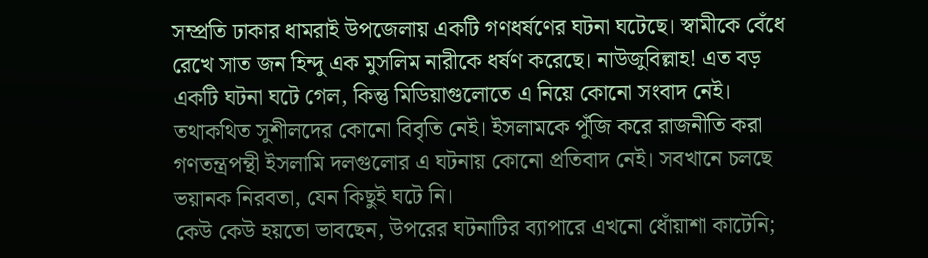সম্প্রতি ঢাকার ধামরাই উপজেলায় একটি গণধর্ষণের ঘটনা ঘটেছে। স্বামীকে বেঁধে রেখে সাত জন হিন্দু এক মুসলিম নারীকে ধর্ষণ করেছে। নাউজুবিল্লাহ! এত বড় একটি ঘটনা ঘটে গেল, কিন্তু মিডিয়াগুলোতে এ নিয়ে কোনো সংবাদ নেই। তথাকথিত সুশীলদের কোনো বিবৃতি নেই। ইসলামকে পুঁজি করে রাজনীতি করা গণতন্ত্রপন্থী ইসলামি দলগুলোর এ ঘটনায় কোনো প্রতিবাদ নেই। সবখানে চলছে ভয়ানক নিরবতা, যেন কিছুই ঘটে নি।
কেউ কেউ হয়তো ভাবছেন, উপরের ঘটনাটির ব্যাপারে এখনো ধোঁয়াশা কাটেনি;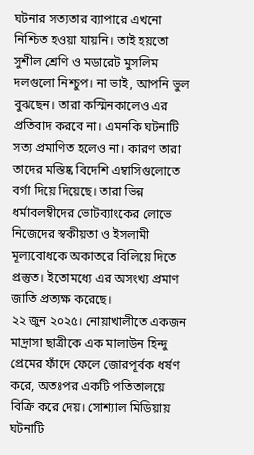ঘটনার সত্যতার ব্যাপারে এখনো নিশ্চিত হওয়া যায়নি। তাই হয়তো সুশীল শ্রেণি ও মডারেট মুসলিম দলগুলো নিশ্চুপ। না ভাই, আপনি ভুল বুঝছেন। তারা কস্মিনকালেও এর প্রতিবাদ করবে না। এমনকি ঘটনাটি সত্য প্রমাণিত হলেও না। কারণ তারা তাদের মস্তিষ্ক বিদেশি এম্বাসিগুলোতে বর্গা দিয়ে দিয়েছে। তারা ভিন্ন ধর্মাবলম্বীদের ভোটব্যাংকের লোভে নিজেদের স্বকীয়তা ও ইসলামী মূল্যবোধকে অকাতরে বিলিয়ে দিতে প্রস্তুত। ইতোমধ্যে এর অসংখ্য প্রমাণ জাতি প্রত্যক্ষ করেছে।
২২ জুন ২০২৫। নোয়াখালীতে একজন মাদ্রাসা ছাত্রীকে এক মালাউন হিন্দু প্রেমের ফাঁদে ফেলে জোরপূর্বক ধর্ষণ করে, অতঃপর একটি পতিতালয়ে বিক্রি করে দেয়। সোশ্যাল মিডিয়ায় ঘটনাটি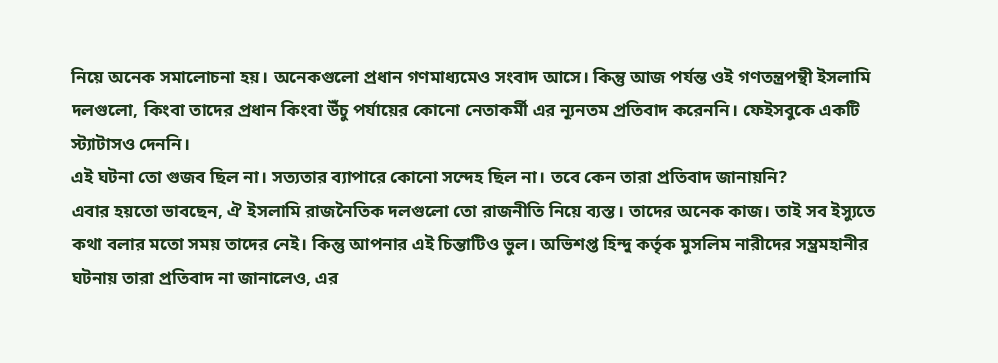নিয়ে অনেক সমালোচনা হয়। অনেকগুলো প্রধান গণমাধ্যমেও সংবাদ আসে। কিন্তু আজ পর্যন্ত ওই গণতন্ত্রপন্থী ইসলামি দলগুলো, কিংবা তাদের প্রধান কিংবা উঁচু পর্যায়ের কোনো নেতাকর্মী এর ন্যূনতম প্রতিবাদ করেননি। ফেইসবুকে একটি স্ট্যাটাসও দেননি।
এই ঘটনা তো গুজব ছিল না। সত্যতার ব্যাপারে কোনো সন্দেহ ছিল না। তবে কেন তারা প্রতিবাদ জানায়নি?
এবার হয়তো ভাবছেন, ঐ ইসলামি রাজনৈতিক দলগুলো তো রাজনীতি নিয়ে ব্যস্ত। তাদের অনেক কাজ। তাই সব ইস্যুতে কথা বলার মতো সময় তাদের নেই। কিন্তু আপনার এই চিন্তাটিও ভুল। অভিশপ্ত হিন্দু কর্তৃক মুসলিম নারীদের সম্ভ্রমহানীর ঘটনায় তারা প্রতিবাদ না জানালেও, এর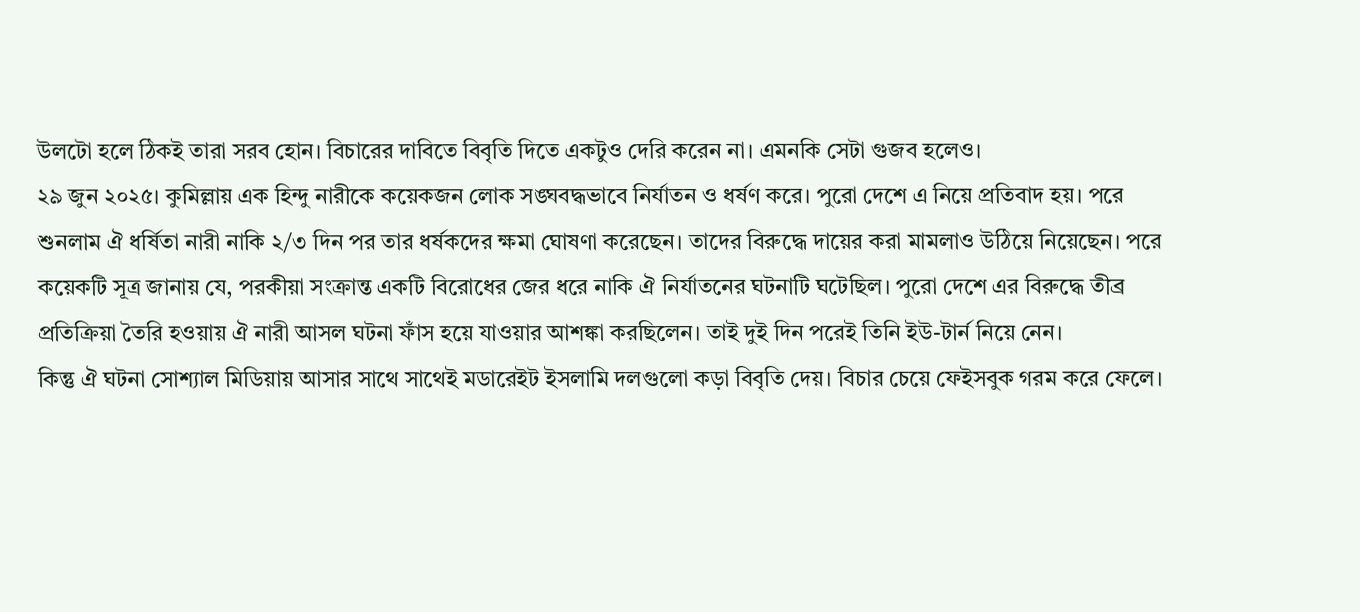উলটো হলে ঠিকই তারা সরব হোন। বিচারের দাবিতে বিবৃতি দিতে একটুও দেরি করেন না। এমনকি সেটা গুজব হলেও।
২৯ জুন ২০২৫। কুমিল্লায় এক হিন্দু নারীকে কয়েকজন লোক সঙ্ঘবদ্ধভাবে নির্যাতন ও ধর্ষণ করে। পুরো দেশে এ নিয়ে প্রতিবাদ হয়। পরে শুনলাম ঐ ধর্ষিতা নারী নাকি ২/৩ দিন পর তার ধর্ষকদের ক্ষমা ঘোষণা করেছেন। তাদের বিরুদ্ধে দায়ের করা মামলাও উঠিয়ে নিয়েছেন। পরে কয়েকটি সূত্র জানায় যে, পরকীয়া সংক্রান্ত একটি বিরোধের জের ধরে নাকি ঐ নির্যাতনের ঘটনাটি ঘটেছিল। পুরো দেশে এর বিরুদ্ধে তীব্র প্রতিক্রিয়া তৈরি হওয়ায় ঐ নারী আসল ঘটনা ফাঁস হয়ে যাওয়ার আশঙ্কা করছিলেন। তাই দুই দিন পরেই তিনি ইউ-টার্ন নিয়ে নেন।
কিন্তু ঐ ঘটনা সোশ্যাল মিডিয়ায় আসার সাথে সাথেই মডারেইট ইসলামি দলগুলো কড়া বিবৃতি দেয়। বিচার চেয়ে ফেইসবুক গরম করে ফেলে।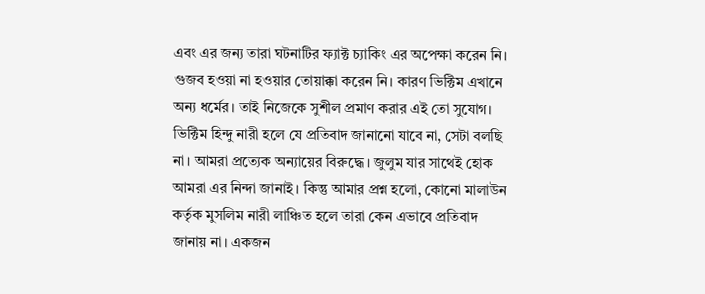এবং এর জন্য তারা ঘটনাটির ফ্যাক্ট চ্যাকিং এর অপেক্ষা করেন নি। গুজব হওয়া না হওয়ার তোয়াক্কা করেন নি। কারণ ভিক্টিম এখানে অন্য ধর্মের। তাই নিজেকে সুশীল প্রমাণ করার এই তো সুযোগ।
ভিক্টিম হিন্দু নারী হলে যে প্রতিবাদ জানানো যাবে না, সেটা বলছি না। আমরা প্রত্যেক অন্যায়ের বিরুদ্ধে। জুলুম যার সাথেই হোক আমরা এর নিন্দা জানাই। কিন্তু আমার প্রশ্ন হলো, কোনো মালাউন কর্তৃক মুসলিম নারী লাঞ্চিত হলে তারা কেন এভাবে প্রতিবাদ জানায় না। একজন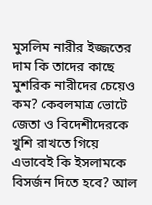মুসলিম নারীর ইজ্জতের দাম কি তাদের কাছে মুশরিক নারীদের চেয়েও কম? কেবলমাত্র ভোটে জেতা ও বিদেশীদেরকে খুশি রাখতে গিয়ে এভাবেই কি ইসলামকে বিসর্জন দিতে হবে? আল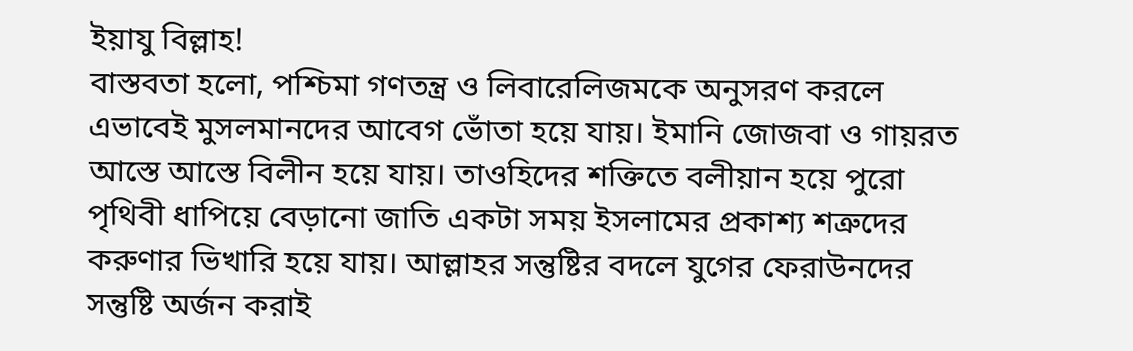ইয়াযু বিল্লাহ!
বাস্তবতা হলো, পশ্চিমা গণতন্ত্র ও লিবারেলিজমকে অনুসরণ করলে এভাবেই মুসলমানদের আবেগ ভোঁতা হয়ে যায়। ইমানি জোজবা ও গায়রত আস্তে আস্তে বিলীন হয়ে যায়। তাওহিদের শক্তিতে বলীয়ান হয়ে পুরো পৃথিবী ধাপিয়ে বেড়ানো জাতি একটা সময় ইসলামের প্রকাশ্য শত্রুদের করুণার ভিখারি হয়ে যায়। আল্লাহর সন্তুষ্টির বদলে যুগের ফেরাউনদের সন্তুষ্টি অর্জন করাই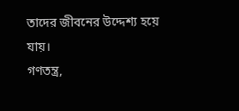তাদের জীবনের উদ্দেশ্য হয়ে যায়।
গণতন্ত্র,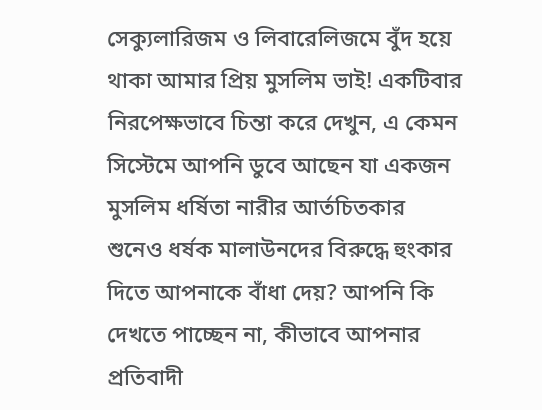সেক্যুলারিজম ও লিবারেলিজমে বুঁদ হয়ে থাকা আমার প্রিয় মুসলিম ভাই! একটিবার নিরপেক্ষভাবে চিন্তা করে দেখুন, এ কেমন সিস্টেমে আপনি ডুবে আছেন যা একজন মুসলিম ধর্ষিতা নারীর আর্তচিতকার শুনেও ধর্ষক মালাউনদের বিরুদ্ধে হুংকার দিতে আপনাকে বাঁধা দেয়? আপনি কি দেখতে পাচ্ছেন না, কীভাবে আপনার প্রতিবাদী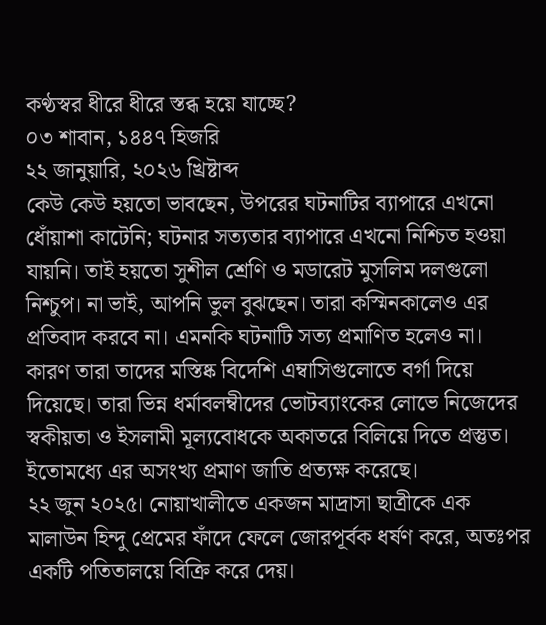কণ্ঠস্বর ধীরে ধীরে স্তব্ধ হয়ে যাচ্ছে?
০৩ শাবান, ১৪৪৭ হিজরি
২২ জানুয়ারি, ২০২৬ খ্রিষ্টাব্দ
কেউ কেউ হয়তো ভাবছেন, উপরের ঘটনাটির ব্যাপারে এখনো ধোঁয়াশা কাটেনি; ঘটনার সত্যতার ব্যাপারে এখনো নিশ্চিত হওয়া যায়নি। তাই হয়তো সুশীল শ্রেণি ও মডারেট মুসলিম দলগুলো নিশ্চুপ। না ভাই, আপনি ভুল বুঝছেন। তারা কস্মিনকালেও এর প্রতিবাদ করবে না। এমনকি ঘটনাটি সত্য প্রমাণিত হলেও না। কারণ তারা তাদের মস্তিষ্ক বিদেশি এম্বাসিগুলোতে বর্গা দিয়ে দিয়েছে। তারা ভিন্ন ধর্মাবলম্বীদের ভোটব্যাংকের লোভে নিজেদের স্বকীয়তা ও ইসলামী মূল্যবোধকে অকাতরে বিলিয়ে দিতে প্রস্তুত। ইতোমধ্যে এর অসংখ্য প্রমাণ জাতি প্রত্যক্ষ করেছে।
২২ জুন ২০২৫। নোয়াখালীতে একজন মাদ্রাসা ছাত্রীকে এক মালাউন হিন্দু প্রেমের ফাঁদে ফেলে জোরপূর্বক ধর্ষণ করে, অতঃপর একটি পতিতালয়ে বিক্রি করে দেয়।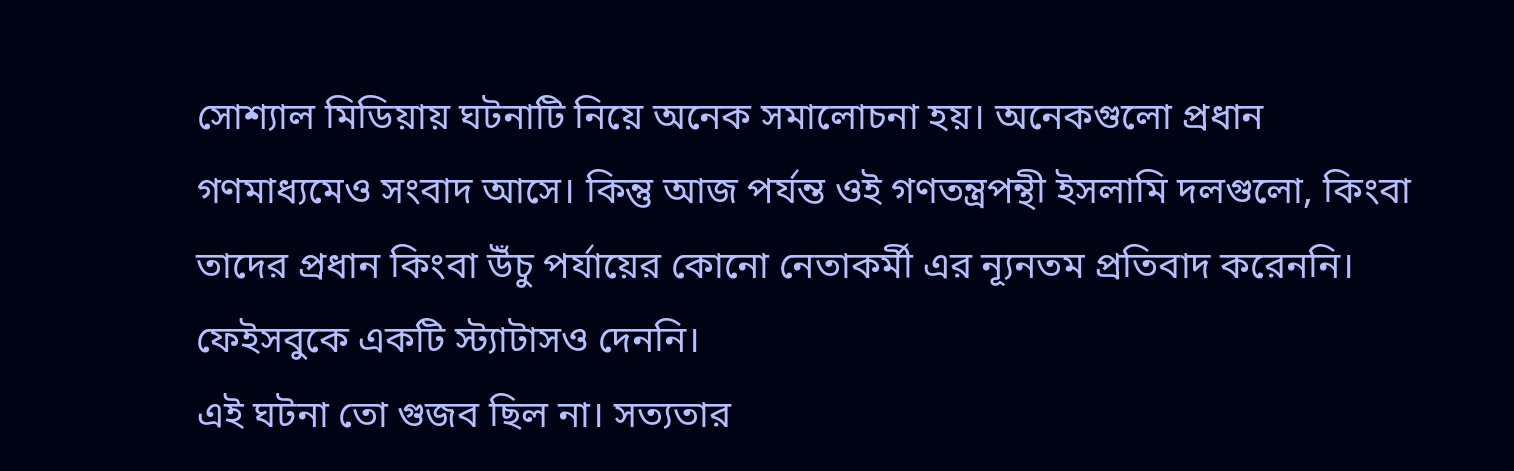সোশ্যাল মিডিয়ায় ঘটনাটি নিয়ে অনেক সমালোচনা হয়। অনেকগুলো প্রধান গণমাধ্যমেও সংবাদ আসে। কিন্তু আজ পর্যন্ত ওই গণতন্ত্রপন্থী ইসলামি দলগুলো, কিংবা তাদের প্রধান কিংবা উঁচু পর্যায়ের কোনো নেতাকর্মী এর ন্যূনতম প্রতিবাদ করেননি। ফেইসবুকে একটি স্ট্যাটাসও দেননি।
এই ঘটনা তো গুজব ছিল না। সত্যতার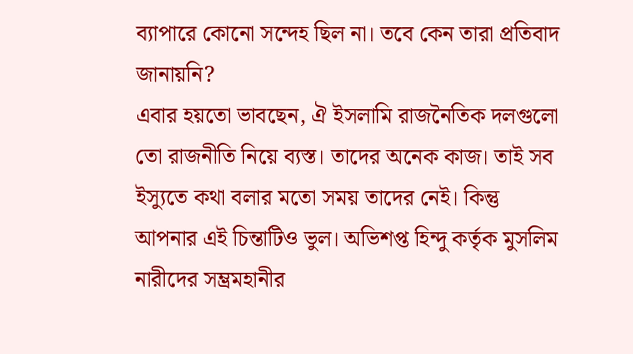ব্যাপারে কোনো সন্দেহ ছিল না। তবে কেন তারা প্রতিবাদ জানায়নি?
এবার হয়তো ভাবছেন, ঐ ইসলামি রাজনৈতিক দলগুলো তো রাজনীতি নিয়ে ব্যস্ত। তাদের অনেক কাজ। তাই সব ইস্যুতে কথা বলার মতো সময় তাদের নেই। কিন্তু আপনার এই চিন্তাটিও ভুল। অভিশপ্ত হিন্দু কর্তৃক মুসলিম নারীদের সম্ভ্রমহানীর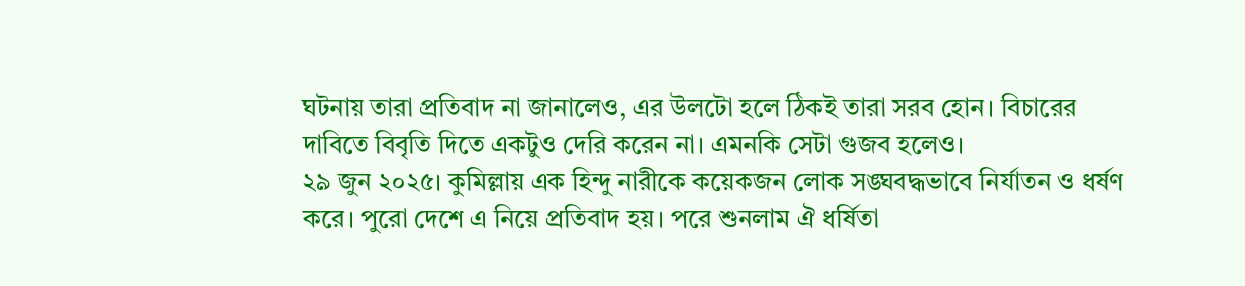ঘটনায় তারা প্রতিবাদ না জানালেও, এর উলটো হলে ঠিকই তারা সরব হোন। বিচারের দাবিতে বিবৃতি দিতে একটুও দেরি করেন না। এমনকি সেটা গুজব হলেও।
২৯ জুন ২০২৫। কুমিল্লায় এক হিন্দু নারীকে কয়েকজন লোক সঙ্ঘবদ্ধভাবে নির্যাতন ও ধর্ষণ করে। পুরো দেশে এ নিয়ে প্রতিবাদ হয়। পরে শুনলাম ঐ ধর্ষিতা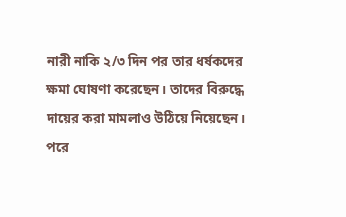নারী নাকি ২/৩ দিন পর তার ধর্ষকদের ক্ষমা ঘোষণা করেছেন। তাদের বিরুদ্ধে দায়ের করা মামলাও উঠিয়ে নিয়েছেন। পরে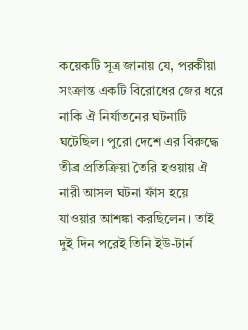কয়েকটি সূত্র জানায় যে, পরকীয়া সংক্রান্ত একটি বিরোধের জের ধরে নাকি ঐ নির্যাতনের ঘটনাটি ঘটেছিল। পুরো দেশে এর বিরুদ্ধে তীব্র প্রতিক্রিয়া তৈরি হওয়ায় ঐ নারী আসল ঘটনা ফাঁস হয়ে যাওয়ার আশঙ্কা করছিলেন। তাই দুই দিন পরেই তিনি ইউ-টার্ন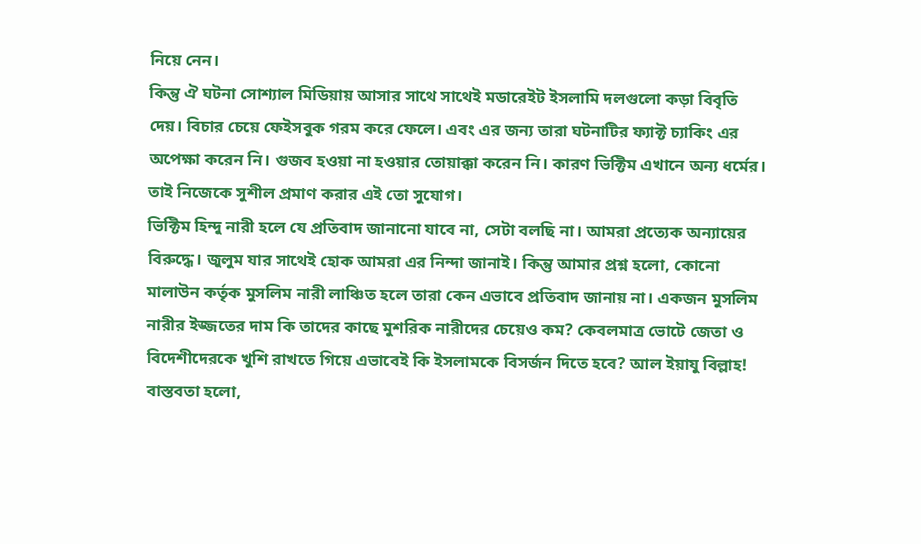নিয়ে নেন।
কিন্তু ঐ ঘটনা সোশ্যাল মিডিয়ায় আসার সাথে সাথেই মডারেইট ইসলামি দলগুলো কড়া বিবৃতি দেয়। বিচার চেয়ে ফেইসবুক গরম করে ফেলে। এবং এর জন্য তারা ঘটনাটির ফ্যাক্ট চ্যাকিং এর অপেক্ষা করেন নি। গুজব হওয়া না হওয়ার তোয়াক্কা করেন নি। কারণ ভিক্টিম এখানে অন্য ধর্মের। তাই নিজেকে সুশীল প্রমাণ করার এই তো সুযোগ।
ভিক্টিম হিন্দু নারী হলে যে প্রতিবাদ জানানো যাবে না, সেটা বলছি না। আমরা প্রত্যেক অন্যায়ের বিরুদ্ধে। জুলুম যার সাথেই হোক আমরা এর নিন্দা জানাই। কিন্তু আমার প্রশ্ন হলো, কোনো মালাউন কর্তৃক মুসলিম নারী লাঞ্চিত হলে তারা কেন এভাবে প্রতিবাদ জানায় না। একজন মুসলিম নারীর ইজ্জতের দাম কি তাদের কাছে মুশরিক নারীদের চেয়েও কম? কেবলমাত্র ভোটে জেতা ও বিদেশীদেরকে খুশি রাখতে গিয়ে এভাবেই কি ইসলামকে বিসর্জন দিতে হবে? আল ইয়াযু বিল্লাহ!
বাস্তবতা হলো,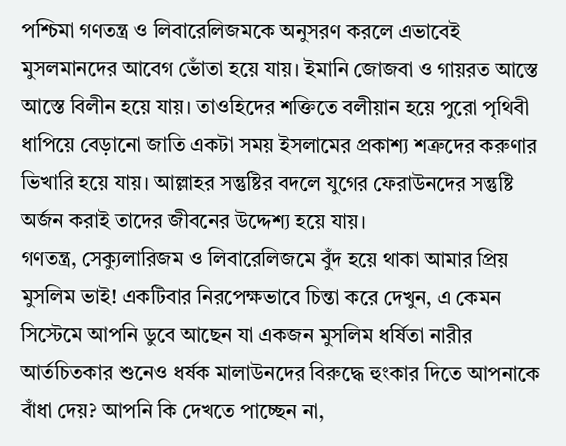পশ্চিমা গণতন্ত্র ও লিবারেলিজমকে অনুসরণ করলে এভাবেই মুসলমানদের আবেগ ভোঁতা হয়ে যায়। ইমানি জোজবা ও গায়রত আস্তে আস্তে বিলীন হয়ে যায়। তাওহিদের শক্তিতে বলীয়ান হয়ে পুরো পৃথিবী ধাপিয়ে বেড়ানো জাতি একটা সময় ইসলামের প্রকাশ্য শত্রুদের করুণার ভিখারি হয়ে যায়। আল্লাহর সন্তুষ্টির বদলে যুগের ফেরাউনদের সন্তুষ্টি অর্জন করাই তাদের জীবনের উদ্দেশ্য হয়ে যায়।
গণতন্ত্র, সেক্যুলারিজম ও লিবারেলিজমে বুঁদ হয়ে থাকা আমার প্রিয় মুসলিম ভাই! একটিবার নিরপেক্ষভাবে চিন্তা করে দেখুন, এ কেমন সিস্টেমে আপনি ডুবে আছেন যা একজন মুসলিম ধর্ষিতা নারীর আর্তচিতকার শুনেও ধর্ষক মালাউনদের বিরুদ্ধে হুংকার দিতে আপনাকে বাঁধা দেয়? আপনি কি দেখতে পাচ্ছেন না,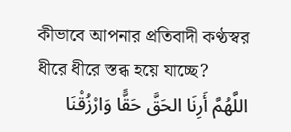কীভাবে আপনার প্রতিবাদী কণ্ঠস্বর ধীরে ধীরে স্তব্ধ হয়ে যাচ্ছে?
اللَّهُمَّ أَرِنَا الحَقَّ حَقًّا وَارْزُقْنَا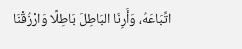اتِّبَاعَهُ، وَأَرِنَا البَاطِلَ بَاطِلًا وَارْزُقْنَا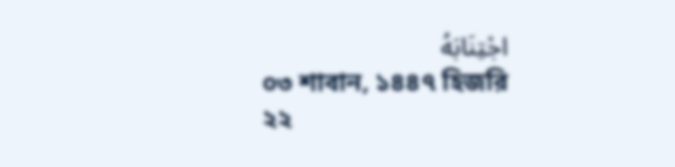اجْتِنَابَهُ
০৩ শাবান, ১৪৪৭ হিজরি
২২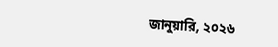জানুয়ারি, ২০২৬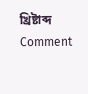খ্রিষ্টাব্দ
Comment